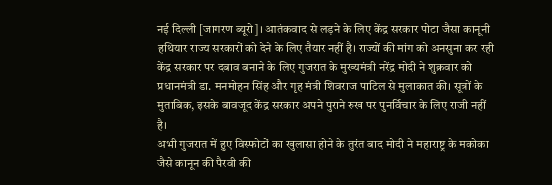नई दिल्ली [जागरण ब्यूरो]। आतंकवाद से लड़ने के लिए केंद्र सरकार पोटा जैसा कानूनी हथियार राज्य सरकारों को देने के लिए तैयार नहीं है। राज्यों की मांग को अनसुना कर रही केंद्र सरकार पर दबाव बनाने के लिए गुजरात के मुख्यमंत्री नरेंद्र मोदी ने शुक्रवार को प्रधानमंत्री डा. मनमोहन सिंह और गृह मंत्री शिवराज पाटिल से मुलाकात की। सूत्रों के मुताबिक, इसके बावजूद केंद्र सरकार अपने पुराने रुख पर पुनर्विचार के लिए राजी नहीं है।
अभी गुजरात में हुए विस्फोटों का खुलासा होने के तुरंत बाद मोदी ने महाराष्ट्र के मकोका जैसे कानून की पैरवी की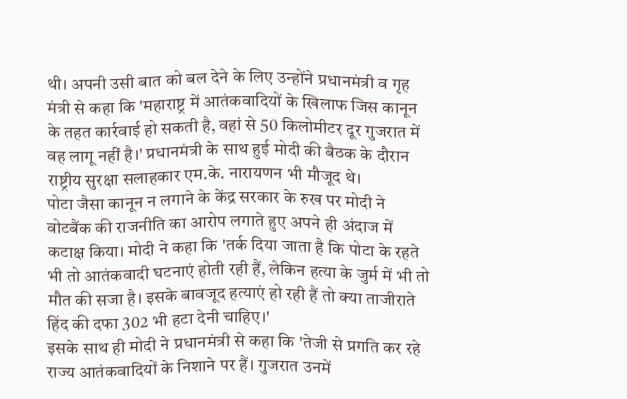थी। अपनी उसी बात को बल देने के लिए उन्होंने प्रधानमंत्री व गृह मंत्री से कहा कि 'महाराष्ट्र में आतंकवादियों के खिलाफ जिस कानून के तहत कार्रवाई हो सकती है, वहां से 50 किलोमीटर दूर गुजरात में वह लागू नहीं है।' प्रधानमंत्री के साथ हुई मोदी की बैठक के दौरान राष्ट्रीय सुरक्षा सलाहकार एम.के. नारायणन भी मौजूद थे।
पोटा जैसा कानून न लगाने के केंद्र सरकार के रुख पर मोदी ने वोटबैंक की राजनीति का आरोप लगाते हुए अपने ही अंदाज में कटाक्ष किया। मोदी ने कहा कि 'तर्क दिया जाता है कि पोटा के रहते भी तो आतंकवादी घटनाएं होती रही हैं, लेकिन हत्या के जुर्म में भी तो मौत की सजा है। इसके बावजूद हत्याएं हो रही हैं तो क्या ताजीराते हिंद की दफा 302 भी हटा देनी चाहिए।'
इसके साथ ही मोदी ने प्रधानमंत्री से कहा कि 'तेजी से प्रगति कर रहे राज्य आतंकवादियों के निशाने पर हैं। गुजरात उनमें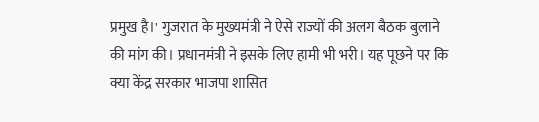प्रमुख है।' गुजरात के मुख्यमंत्री ने ऐसे राज्यों की अलग बैठक बुलाने की मांग की। प्रधानमंत्री ने इसके लिए हामी भी भरी। यह पूछने पर कि क्या केंद्र सरकार भाजपा शासित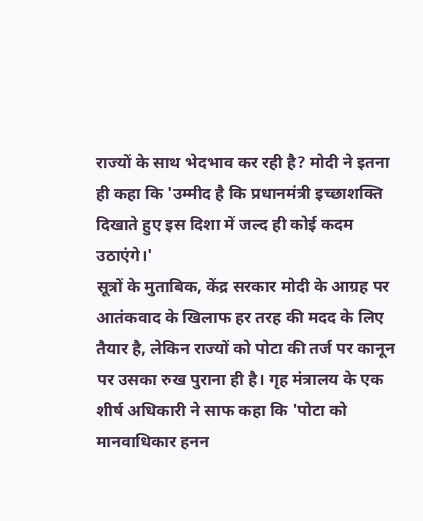राज्यों के साथ भेदभाव कर रही है? मोदी ने इतना ही कहा कि 'उम्मीद है कि प्रधानमंत्री इच्छाशक्ति दिखाते हुए इस दिशा में जल्द ही कोई कदम उठाएंगे।'
सूत्रों के मुताबिक, केंद्र सरकार मोदी के आग्रह पर आतंकवाद के खिलाफ हर तरह की मदद के लिए तैयार है, लेकिन राज्यों को पोटा की तर्ज पर कानून पर उसका रुख पुराना ही है। गृह मंत्रालय के एक शीर्ष अधिकारी ने साफ कहा कि 'पोटा को मानवाधिकार हनन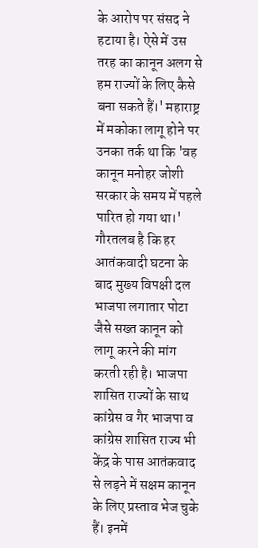के आरोप पर संसद ने हटाया है। ऐसे में उस तरह का कानून अलग से हम राज्यों के लिए कैसे बना सकते हैं।' महाराष्ट्र में मकोका लागू होने पर उनका तर्क था कि 'वह कानून मनोहर जोशी सरकार के समय में पहले पारित हो गया था।'
गौरतलब है कि हर आतंकवादी घटना के बाद मुख्य विपक्षी दल भाजपा लगातार पोटा जैसे सख्त कानून को लागू करने की मांग करती रही है। भाजपा शासित राज्यों के साथ कांग्रेस व गैर भाजपा व कांग्रेस शासित राज्य भी केंद्र के पास आतंकवाद से लड़ने में सक्षम कानून के लिए प्रस्ताव भेज चुके हैं। इनमें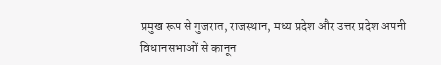प्रमुख रूप से गुजरात, राजस्थान, मध्य प्रदेश और उत्तर प्रदेश अपनी विधानसभाओं से कानून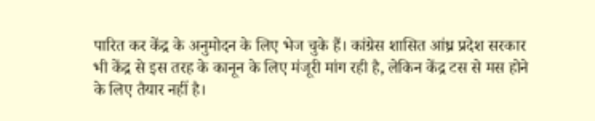पारित कर केंद्र के अनुमोदन के लिए भेज चुके हैं। कांग्रेस शासित आंध्र प्रदेश सरकार भी केंद्र से इस तरह के कानून के लिए मंजूरी मांग रही है, लेकिन केंद्र टस से मस होने के लिए तैयार नहीं है।